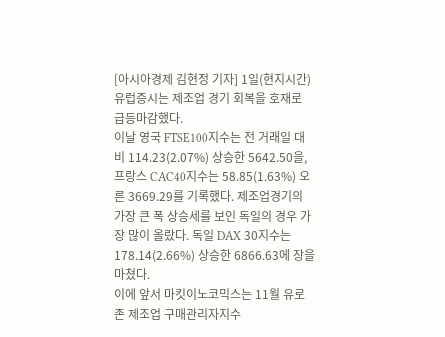[아시아경제 김현정 기자] 1일(현지시간) 유럽증시는 제조업 경기 회복을 호재로 급등마감했다.
이날 영국 FTSE100지수는 전 거래일 대비 114.23(2.07%) 상승한 5642.50을, 프랑스 CAC40지수는 58.85(1.63%) 오른 3669.29를 기록했다. 제조업경기의 가장 큰 폭 상승세를 보인 독일의 경우 가장 많이 올랐다. 독일 DAX 30지수는 178.14(2.66%) 상승한 6866.63에 장을 마쳤다.
이에 앞서 마킷이노코믹스는 11월 유로존 제조업 구매관리자지수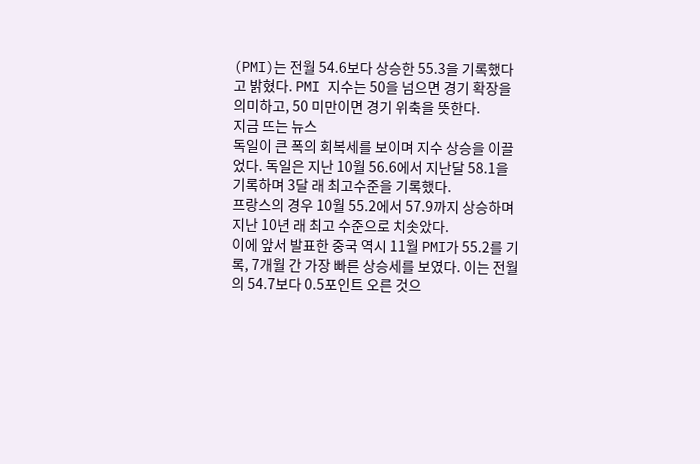(PMI)는 전월 54.6보다 상승한 55.3을 기록했다고 밝혔다. PMI 지수는 50을 넘으면 경기 확장을 의미하고, 50 미만이면 경기 위축을 뜻한다.
지금 뜨는 뉴스
독일이 큰 폭의 회복세를 보이며 지수 상승을 이끌었다. 독일은 지난 10월 56.6에서 지난달 58.1을 기록하며 3달 래 최고수준을 기록했다.
프랑스의 경우 10월 55.2에서 57.9까지 상승하며 지난 10년 래 최고 수준으로 치솟았다.
이에 앞서 발표한 중국 역시 11월 PMI가 55.2를 기록, 7개월 간 가장 빠른 상승세를 보였다. 이는 전월의 54.7보다 0.5포인트 오른 것으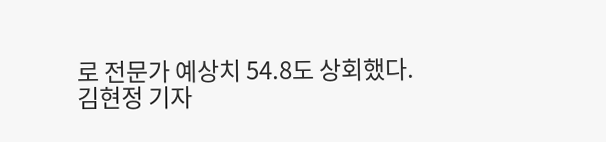로 전문가 예상치 54.8도 상회했다.
김현정 기자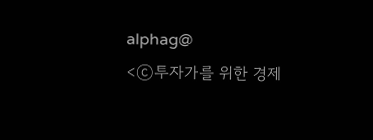alphag@
<ⓒ투자가를 위한 경제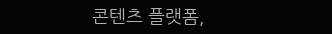콘텐츠 플랫폼,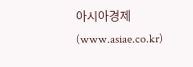아시아경제(www.asiae.co.kr)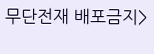무단전재 배포금지>